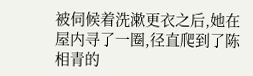被伺候着洗漱更衣之后,她在屋内寻了一圈,径直爬到了陈相青的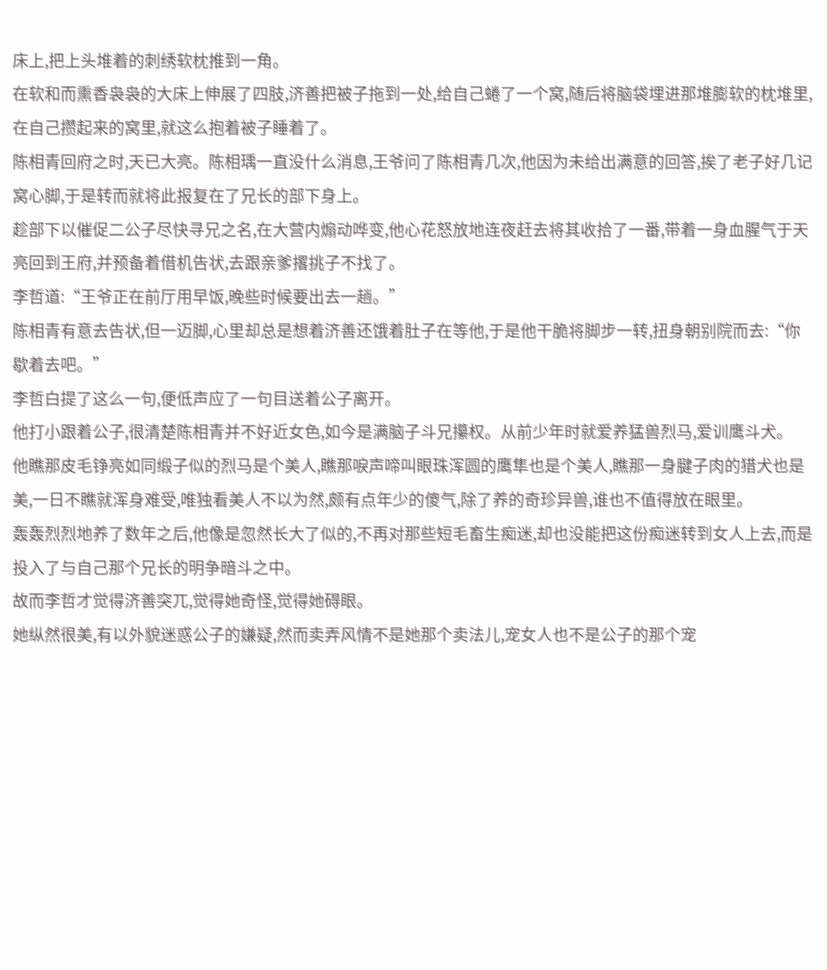床上,把上头堆着的刺绣软枕推到一角。
在软和而熏香袅袅的大床上伸展了四肢,济善把被子拖到一处,给自己蜷了一个窝,随后将脑袋埋进那堆膨软的枕堆里,在自己攒起来的窝里,就这么抱着被子睡着了。
陈相青回府之时,天已大亮。陈相瑀一直没什么消息,王爷问了陈相青几次,他因为未给出满意的回答,挨了老子好几记窝心脚,于是转而就将此报复在了兄长的部下身上。
趁部下以催促二公子尽快寻兄之名,在大营内煽动哗变,他心花怒放地连夜赶去将其收拾了一番,带着一身血腥气于天亮回到王府,并预备着借机告状,去跟亲爹撂挑子不找了。
李哲道:“王爷正在前厅用早饭,晚些时候要出去一趟。”
陈相青有意去告状,但一迈脚,心里却总是想着济善还饿着肚子在等他,于是他干脆将脚步一转,扭身朝别院而去:“你歇着去吧。”
李哲白提了这么一句,便低声应了一句目送着公子离开。
他打小跟着公子,很清楚陈相青并不好近女色,如今是满脑子斗兄攥权。从前少年时就爱养猛兽烈马,爱训鹰斗犬。
他瞧那皮毛铮亮如同缎子似的烈马是个美人,瞧那唳声啼叫眼珠浑圆的鹰隼也是个美人,瞧那一身腱子肉的猎犬也是美,一日不瞧就浑身难受,唯独看美人不以为然,颇有点年少的傻气,除了养的奇珍异兽,谁也不值得放在眼里。
轰轰烈烈地养了数年之后,他像是忽然长大了似的,不再对那些短毛畜生痴迷,却也没能把这份痴迷转到女人上去,而是投入了与自己那个兄长的明争暗斗之中。
故而李哲才觉得济善突兀,觉得她奇怪,觉得她碍眼。
她纵然很美,有以外貌迷惑公子的嫌疑,然而卖弄风情不是她那个卖法儿,宠女人也不是公子的那个宠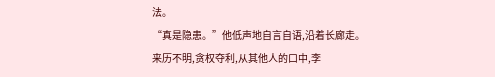法。
“真是隐患。”他低声地自言自语,沿着长廊走。
来历不明,贪权夺利,从其他人的口中,李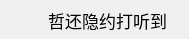哲还隐约打听到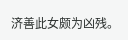济善此女颇为凶残。